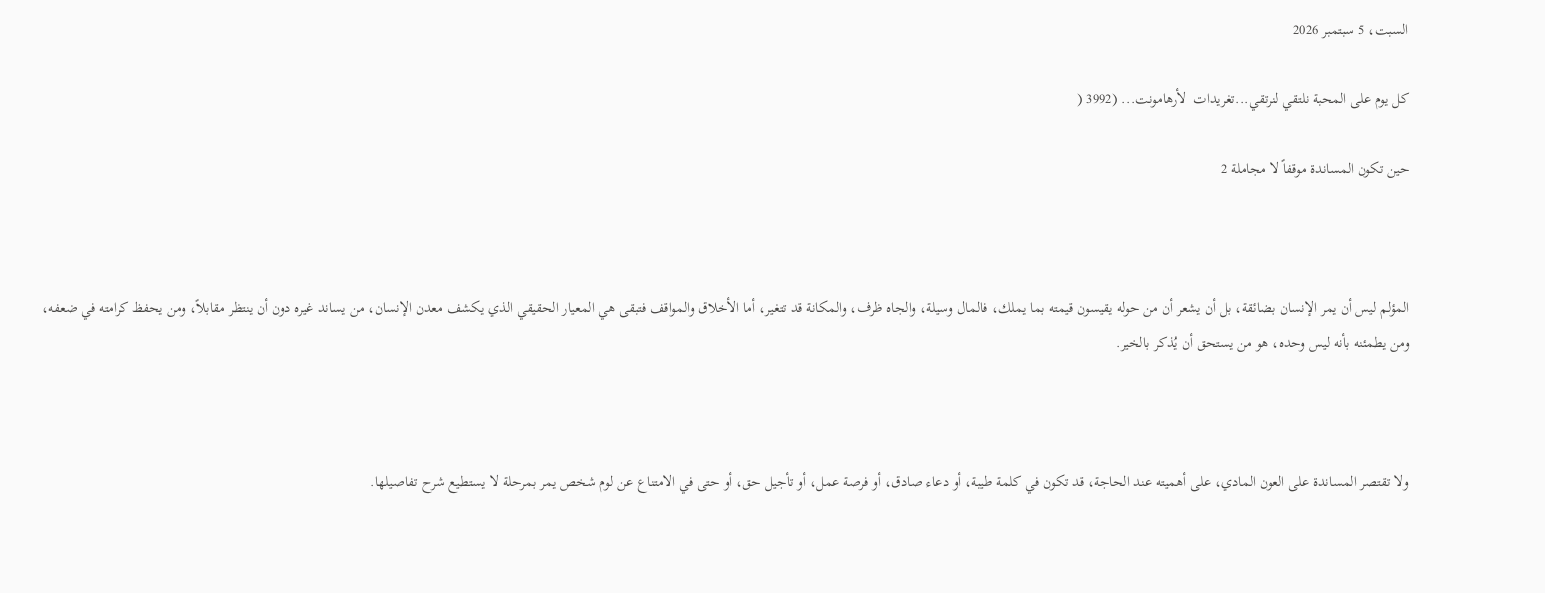السبت، 5 سبتمبر 2026

كل يوم على المحبة نلتقي لنرتقي...تغريدات  لأرهامونت... (3992 (

حين تكون المساندة موقفاً لا مجاملة 2



المؤلم ليس أن يمر الإنسان بضائقة، بل أن يشعر أن من حوله يقيسون قيمته بما يملك، فالمال وسيلة، والجاه ظرف، والمكانة قد تتغير، أما الأخلاق والمواقف فتبقى هي المعيار الحقيقي الذي يكشف معدن الإنسان، من يساند غيره دون أن ينتظر مقابلاً، ومن يحفظ كرامته في ضعفه، ومن يطمئنه بأنه ليس وحده، هو من يستحق أن يُذكر بالخير.



ولا تقتصر المساندة على العون المادي، على أهميته عند الحاجة، قد تكون في كلمة طيبة، أو دعاء صادق، أو فرصة عمل، أو تأجيل حق، أو حتى في الامتناع عن لوم شخص يمر بمرحلة لا يستطيع شرح تفاصيلها.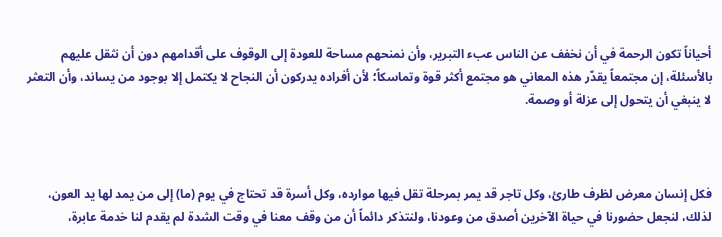أحياناً تكون الرحمة في أن نخفف عن الناس عبء التبرير، وأن نمنحهم مساحة للعودة إلى الوقوف على أقدامهم دون أن نثقل عليهم بالأسئلة، إن مجتمعاً يقدّر هذه المعاني هو مجتمع أكثر قوة وتماسكاً؛ لأن أفراده يدركون أن النجاح لا يكتمل إلا بوجود من يساند، وأن التعثر لا ينبغي أن يتحول إلى عزلة أو وصمة.



فكل إنسان معرض لظرف طارئ، وكل تاجر قد يمر بمرحلة تقل فيها موارده، وكل أسرة قد تحتاج في يوم (ما) إلى من يمد لها يد العون، لذلك، لنجعل حضورنا في حياة الآخرين أصدق من وعودنا، ولنتذكر دائماً أن من وقف معنا في وقت الشدة لم يقدم لنا خدمة عابرة،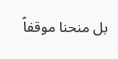بل منحنا موقفاً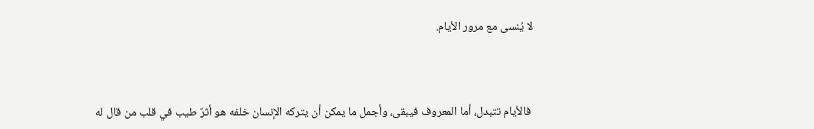لا يُنسى مع مرور الأيام.



 فالأيام تتبدل، أما المعروف فيبقى، وأجمل ما يمكن أن يتركه الإنسان خلفه هو أثرٌ طيب في قلب من قال له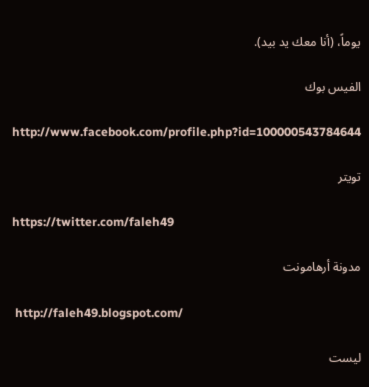يوماً، (أنا معك يد بيد).

الفيس بوك

http://www.facebook.com/profile.php?id=100000543784644

تويتر

https://twitter.com/faleh49

مدونة أرهامونت

 http://faleh49.blogspot.com/

ليست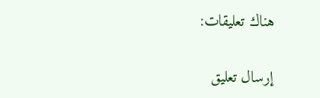هناك تعليقات:

إرسال تعليق